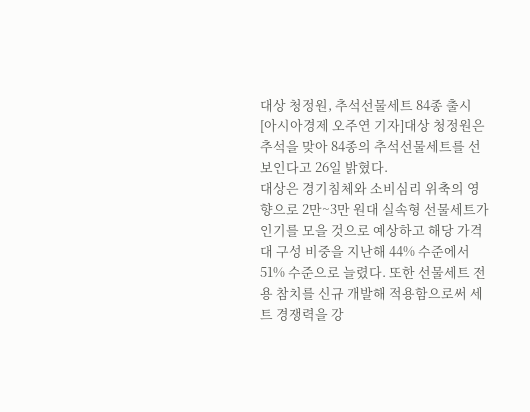대상 청정원, 추석선물세트 84종 출시
[아시아경제 오주연 기자]대상 청정원은 추석을 맞아 84종의 추석선물세트를 선보인다고 26일 밝혔다.
대상은 경기침체와 소비심리 위축의 영향으로 2만~3만 원대 실속형 선물세트가 인기를 모을 것으로 예상하고 해당 가격대 구성 비중을 지난해 44% 수준에서 51% 수준으로 늘렸다. 또한 선물세트 전용 참치를 신규 개발해 적용함으로써 세트 경쟁력을 강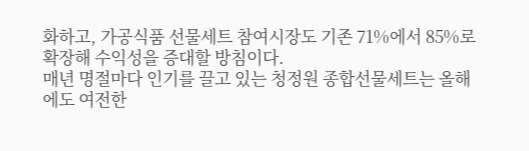화하고, 가공식품 선물세트 참여시장도 기존 71%에서 85%로 확장해 수익성을 증대할 방침이다.
매년 명절마다 인기를 끌고 있는 청정원 종합선물세트는 올해에도 여전한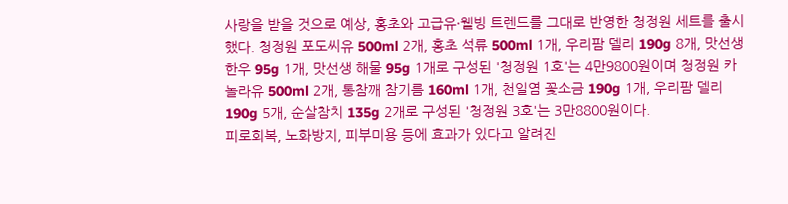사랑을 받을 것으로 예상, 홍초와 고급유·웰빙 트렌드를 그대로 반영한 청정원 세트를 출시했다. 청정원 포도씨유 500ml 2개, 홍초 석류 500ml 1개, 우리팜 델리 190g 8개, 맛선생 한우 95g 1개, 맛선생 해물 95g 1개로 구성된 '청정원 1호'는 4만9800원이며 청정원 카놀라유 500ml 2개, 통참깨 참기름 160ml 1개, 천일염 꽃소금 190g 1개, 우리팜 델리 190g 5개, 순살참치 135g 2개로 구성된 '청정원 3호'는 3만8800원이다.
피로회복, 노화방지, 피부미용 등에 효과가 있다고 알려진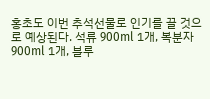홍초도 이번 추석선물로 인기를 끌 것으로 예상된다. 석류 900ml 1개, 복분자 900ml 1개, 블루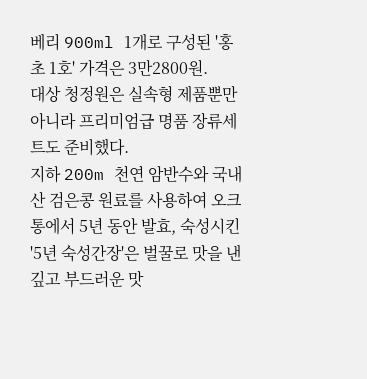베리 900ml 1개로 구성된 '홍초 1호' 가격은 3만2800원.
대상 청정원은 실속형 제품뿐만 아니라 프리미엄급 명품 장류세트도 준비했다.
지하 200m 천연 암반수와 국내산 검은콩 원료를 사용하여 오크통에서 5년 동안 발효, 숙성시킨 '5년 숙성간장'은 벌꿀로 맛을 낸 깊고 부드러운 맛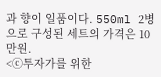과 향이 일품이다. 550ml 2병으로 구성된 세트의 가격은 10만원.
<ⓒ투자가를 위한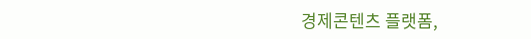경제콘텐츠 플랫폼,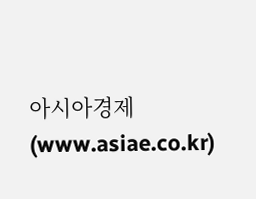아시아경제(www.asiae.co.kr)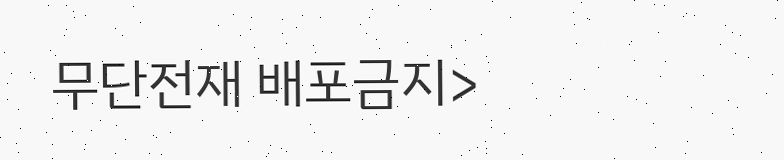무단전재 배포금지>